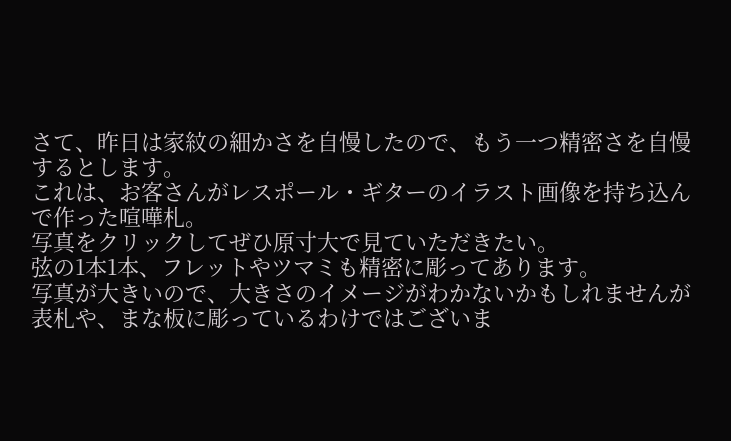さて、昨日は家紋の細かさを自慢したので、もう一つ精密さを自慢するとします。
これは、お客さんがレスポール・ギターのイラスト画像を持ち込んで作った喧嘩札。
写真をクリックしてぜひ原寸大で見ていただきたい。
弦の1本1本、フレットやツマミも精密に彫ってあります。
写真が大きいので、大きさのイメージがわかないかもしれませんが
表札や、まな板に彫っているわけではございま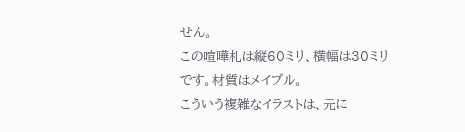せん。
この喧嘩札は縦60ミリ、横幅は30ミリです。材質はメイプル。
こういう複雑なイラストは、元に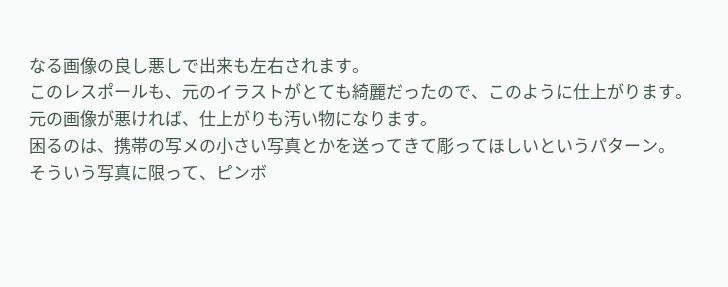なる画像の良し悪しで出来も左右されます。
このレスポールも、元のイラストがとても綺麗だったので、このように仕上がります。
元の画像が悪ければ、仕上がりも汚い物になります。
困るのは、携帯の写メの小さい写真とかを送ってきて彫ってほしいというパターン。
そういう写真に限って、ピンボ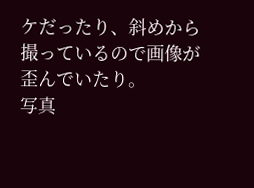ケだったり、斜めから撮っているので画像が歪んでいたり。
写真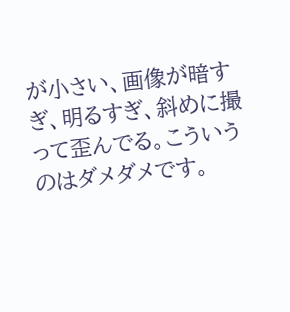が小さい、画像が暗すぎ、明るすぎ、斜めに撮って歪んでる。こういうのはダメダメです。